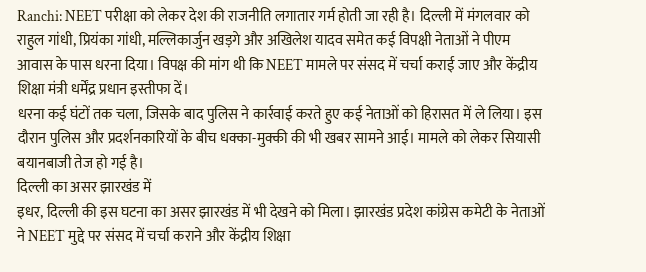Ranchi: NEET परीक्षा को लेकर देश की राजनीति लगातार गर्म होती जा रही है। दिल्ली में मंगलवार को राहुल गांधी, प्रियंका गांधी, मल्लिकार्जुन खड़गे और अखिलेश यादव समेत कई विपक्षी नेताओं ने पीएम आवास के पास धरना दिया। विपक्ष की मांग थी कि NEET मामले पर संसद में चर्चा कराई जाए और केंद्रीय शिक्षा मंत्री धर्मेंद्र प्रधान इस्तीफा दें।
धरना कई घंटों तक चला, जिसके बाद पुलिस ने कार्रवाई करते हुए कई नेताओं को हिरासत में ले लिया। इस दौरान पुलिस और प्रदर्शनकारियों के बीच धक्का-मुक्की की भी खबर सामने आई। मामले को लेकर सियासी बयानबाजी तेज हो गई है।
दिल्ली का असर झारखंड में
इधर, दिल्ली की इस घटना का असर झारखंड में भी देखने को मिला। झारखंड प्रदेश कांग्रेस कमेटी के नेताओं ने NEET मुद्दे पर संसद में चर्चा कराने और केंद्रीय शिक्षा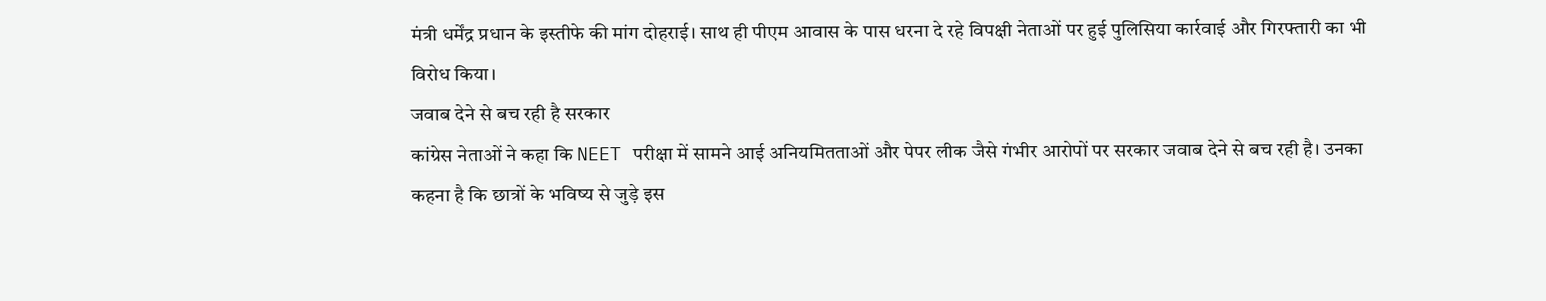मंत्री धर्मेंद्र प्रधान के इस्तीफे की मांग दोहराई। साथ ही पीएम आवास के पास धरना दे रहे विपक्षी नेताओं पर हुई पुलिसिया कार्रवाई और गिरफ्तारी का भी विरोध किया।
जवाब देने से बच रही है सरकार
कांग्रेस नेताओं ने कहा कि NEET परीक्षा में सामने आई अनियमितताओं और पेपर लीक जैसे गंभीर आरोपों पर सरकार जवाब देने से बच रही है। उनका कहना है कि छात्रों के भविष्य से जुड़े इस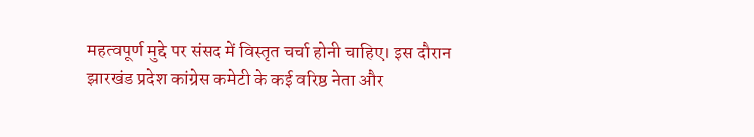महत्वपूर्ण मुद्दे पर संसद में विस्तृत चर्चा होनी चाहिए। इस दौरान झारखंड प्रदेश कांग्रेस कमेटी के कई वरिष्ठ नेता और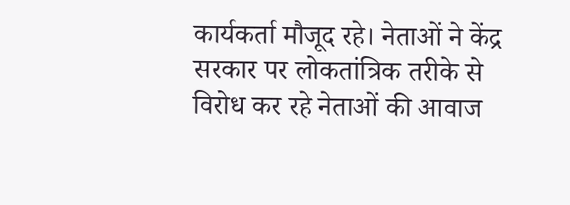कार्यकर्ता मौजूद रहे। नेताओं ने केंद्र सरकार पर लोकतांत्रिक तरीके से विरोध कर रहे नेताओं की आवाज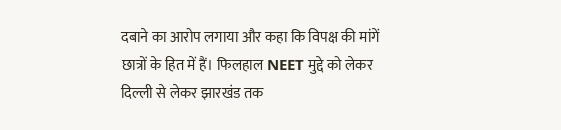दबाने का आरोप लगाया और कहा कि विपक्ष की मांगें छात्रों के हित में हैं। फिलहाल NEET मुद्दे को लेकर दिल्ली से लेकर झारखंड तक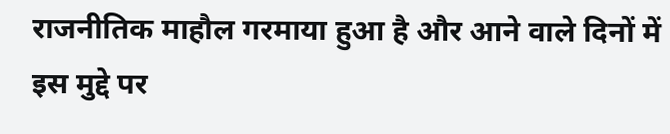राजनीतिक माहौल गरमाया हुआ है और आने वाले दिनों में इस मुद्दे पर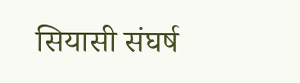सियासी संघर्ष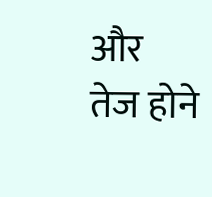और तेज होने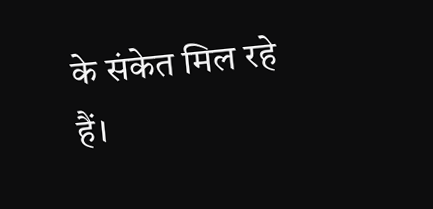के संकेत मिल रहे हैं।